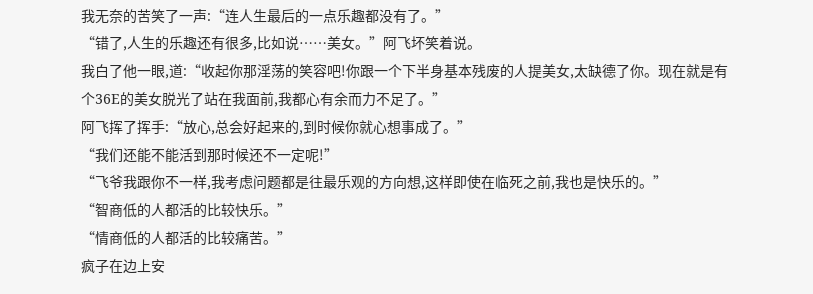我无奈的苦笑了一声:“连人生最后的一点乐趣都没有了。”
“错了,人生的乐趣还有很多,比如说……美女。”阿飞坏笑着说。
我白了他一眼,道:“收起你那淫荡的笑容吧!你跟一个下半身基本残废的人提美女,太缺德了你。现在就是有个36E的美女脱光了站在我面前,我都心有余而力不足了。”
阿飞挥了挥手:“放心,总会好起来的,到时候你就心想事成了。”
“我们还能不能活到那时候还不一定呢!”
“飞爷我跟你不一样,我考虑问题都是往最乐观的方向想,这样即使在临死之前,我也是快乐的。”
“智商低的人都活的比较快乐。”
“情商低的人都活的比较痛苦。”
疯子在边上安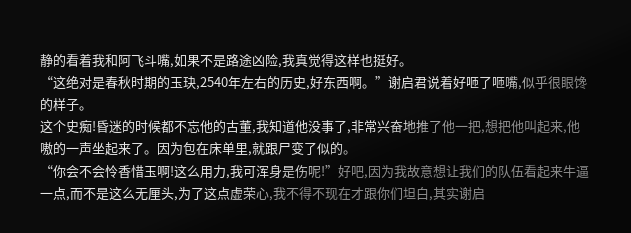静的看着我和阿飞斗嘴,如果不是路途凶险,我真觉得这样也挺好。
“这绝对是春秋时期的玉玦,2540年左右的历史,好东西啊。”谢启君说着好咂了咂嘴,似乎很眼馋的样子。
这个史痴!昏迷的时候都不忘他的古董,我知道他没事了,非常兴奋地推了他一把,想把他叫起来,他嗷的一声坐起来了。因为包在床单里,就跟尸变了似的。
“你会不会怜香惜玉啊!这么用力,我可浑身是伤呢!”好吧,因为我故意想让我们的队伍看起来牛逼一点,而不是这么无厘头,为了这点虚荣心,我不得不现在才跟你们坦白,其实谢启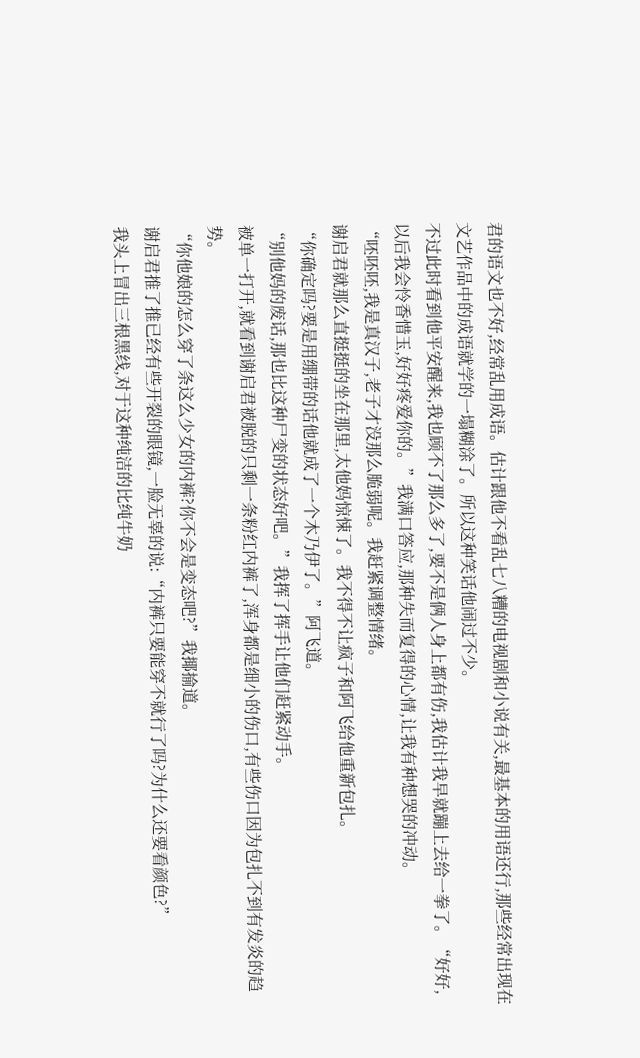君的语文也不好,经常乱用成语。估计跟他不看乱七八糟的电视剧和小说有关,最基本的用语还行,那些经常出现在文艺作品中的成语就学的一塌糊涂了。所以这种笑话他闹过不少。
不过此时看到他平安醒来,我也顾不了那么多了,要不是俩人身上都有伤,我估计我早就蹦上去给一拳了。“好好,以后我会怜香惜玉,好好疼爱你的。”我满口答应,那种失而复得的心情,让我有种想哭的冲动。
“呸呸呸,我是真汉子,老子才没那么脆弱呢。我赶紧调整情绪。
谢启君就那么直挺挺的坐在那里,太他妈惊悚了。我不得不让疯子和阿飞给他重新包扎。
“你确定吗?要是用绷带的话他就成了一个木乃伊了。”阿飞道。
“别他妈的废话,那也比这种尸变的状态好吧。”我挥了挥手让他们赶紧动手。
被单一打开,就看到谢启君被脱的只剩一条粉红内裤了,浑身都是细小的伤口,有些伤口因为包扎不到有发炎的趋势。
“你他娘的怎么穿了条这么少女的内裤?你不会是变态吧?”我揶揄道。
谢启君推了推已经有些开裂的眼镜,一脸无辜的说:“内裤只要能穿不就行了吗?为什么还要看颜色?”
我头上冒出三根黑线,对于这种纯洁的比纯牛奶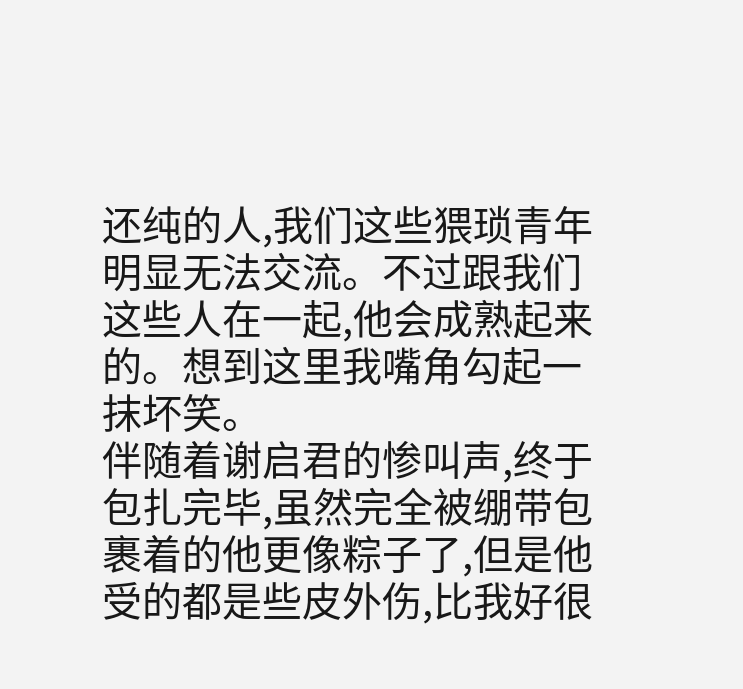还纯的人,我们这些猥琐青年明显无法交流。不过跟我们这些人在一起,他会成熟起来的。想到这里我嘴角勾起一抹坏笑。
伴随着谢启君的惨叫声,终于包扎完毕,虽然完全被绷带包裹着的他更像粽子了,但是他受的都是些皮外伤,比我好很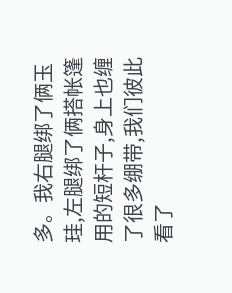多。我右腿绑了俩玉珪,左腿绑了俩搭帐篷用的短杆子,身上也缠了很多绷带,我们彼此看了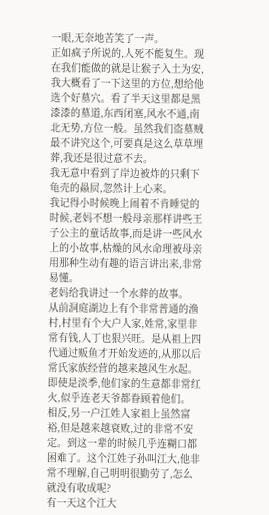一眼,无奈地苦笑了一声。
正如疯子所说的,人死不能复生。现在我们能做的就是让猴子入土为安,我大概看了一下这里的方位,想给他选个好墓穴。看了半天这里都是黑漆漆的墓道,东西闭塞,风水不通,南北无势,方位一般。虽然我们盗墓贼最不讲究这个,可要真是这么草草埋葬,我还是很过意不去。
我无意中看到了岸边被炸的只剩下龟壳的赑屃,忽然计上心来。
我记得小时候晚上闹着不肯睡觉的时候,老妈不想一般母亲那样讲些王子公主的童话故事,而是讲一些风水上的小故事,枯燥的风水命理被母亲用那种生动有趣的语言讲出来,非常易懂。
老妈给我讲过一个水葬的故事。
从前洞庭湖边上有个非常普通的渔村,村里有个大户人家,姓常,家里非常有钱,人丁也狠兴旺。是从祖上四代通过贩鱼才开始发迹的,从那以后常氏家族经营的越来越风生水起。即使是淡季,他们家的生意都非常红火,似乎连老天爷都眷顾着他们。
相反,另一户江姓人家祖上虽然富裕,但是越来越衰败,过的非常不安定。到这一辈的时候几乎连糊口都困难了。这个江姓子孙叫江大,他非常不理解,自己明明很勤劳了,怎么就没有收成呢?
有一天这个江大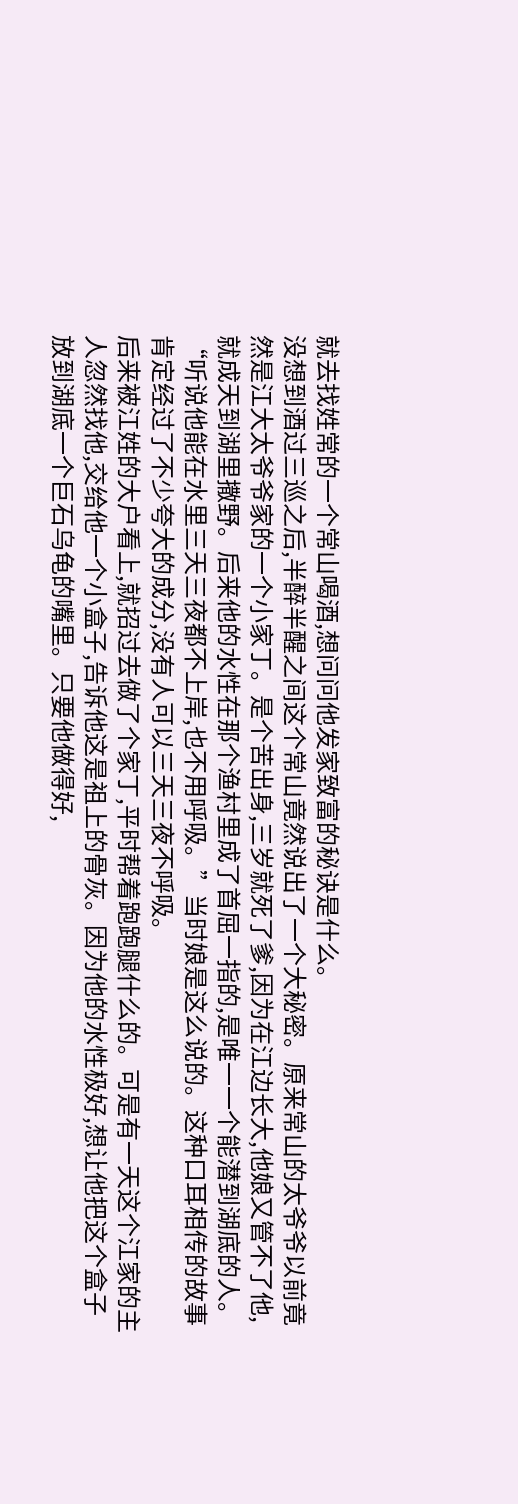就去找姓常的一个常山喝酒,想问问他发家致富的秘诀是什么。
没想到酒过三巡之后,半醉半醒之间这个常山竟然说出了一个大秘密。原来常山的太爷爷以前竟然是江大太爷爷家的一个小家丁。是个苦出身,三岁就死了爹,因为在江边长大,他娘又管不了他,就成天到湖里撒野。后来他的水性在那个渔村里成了首屈一指的,是唯一一个能潜到湖底的人。
“听说他能在水里三天三夜都不上岸,也不用呼吸。”当时娘是这么说的。这种口耳相传的故事肯定经过了不少夸大的成分,没有人可以三天三夜不呼吸。
后来被江姓的大户看上,就招过去做了个家丁,平时帮着跑跑腿什么的。可是有一天这个江家的主人忽然找他,交给他一个小盒子,告诉他这是祖上的骨灰。因为他的水性极好,想让他把这个盒子放到湖底一个巨石乌龟的嘴里。只要他做得好,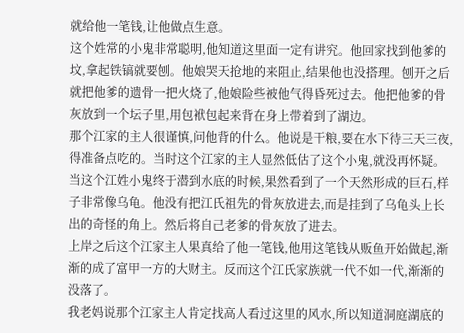就给他一笔钱,让他做点生意。
这个姓常的小鬼非常聪明,他知道这里面一定有讲究。他回家找到他爹的坟,拿起铁镐就要刨。他娘哭天抢地的来阻止,结果他也没搭理。刨开之后就把他爹的遗骨一把火烧了,他娘险些被他气得昏死过去。他把他爹的骨灰放到一个坛子里,用包袱包起来背在身上带着到了湖边。
那个江家的主人很谨慎,问他背的什么。他说是干粮,要在水下待三天三夜,得准备点吃的。当时这个江家的主人显然低估了这个小鬼,就没再怀疑。
当这个江姓小鬼终于潜到水底的时候,果然看到了一个天然形成的巨石,样子非常像乌龟。他没有把江氏祖先的骨灰放进去,而是挂到了乌龟头上长出的奇怪的角上。然后将自己老爹的骨灰放了进去。
上岸之后这个江家主人果真给了他一笔钱,他用这笔钱从贩鱼开始做起,渐渐的成了富甲一方的大财主。反而这个江氏家族就一代不如一代,渐渐的没落了。
我老妈说那个江家主人肯定找高人看过这里的风水,所以知道洞庭湖底的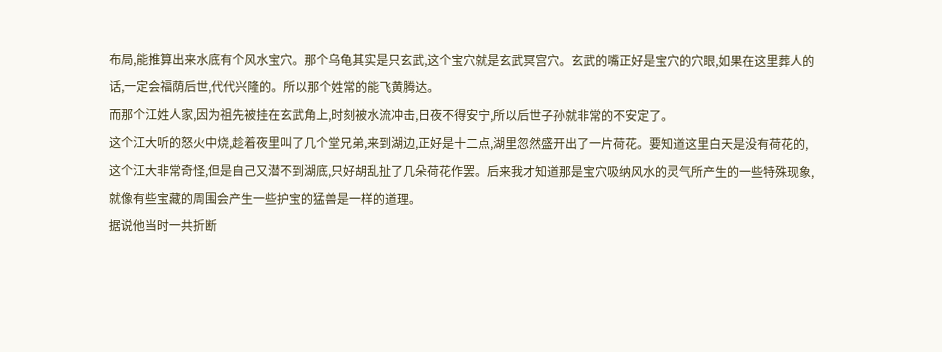布局,能推算出来水底有个风水宝穴。那个乌龟其实是只玄武,这个宝穴就是玄武冥宫穴。玄武的嘴正好是宝穴的穴眼,如果在这里葬人的话,一定会福荫后世,代代兴隆的。所以那个姓常的能飞黄腾达。
而那个江姓人家,因为祖先被挂在玄武角上,时刻被水流冲击,日夜不得安宁,所以后世子孙就非常的不安定了。
这个江大听的怒火中烧,趁着夜里叫了几个堂兄弟,来到湖边,正好是十二点,湖里忽然盛开出了一片荷花。要知道这里白天是没有荷花的,这个江大非常奇怪,但是自己又潜不到湖底,只好胡乱扯了几朵荷花作罢。后来我才知道那是宝穴吸纳风水的灵气所产生的一些特殊现象,就像有些宝藏的周围会产生一些护宝的猛兽是一样的道理。
据说他当时一共折断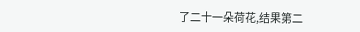了二十一朵荷花,结果第二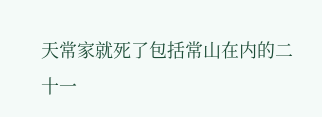天常家就死了包括常山在内的二十一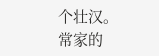个壮汉。
常家的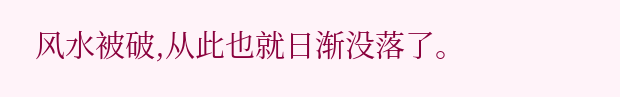风水被破,从此也就日渐没落了。